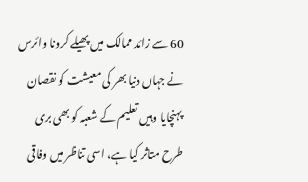60 سے زائد ممالک میں پھیلے کرونا وائرس نے جہاں دنیا بھر کی معیشت کو نقصان پہنچایا وہیں تعلیم کے شعبہ کو بھی بری طرح متاثر کیا ہے، اسی تناظر میں وفاقی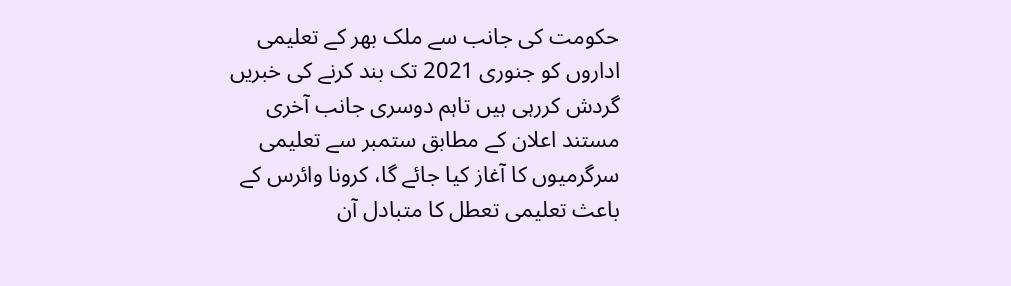حکومت کی جانب سے ملک بھر کے تعلیمی اداروں کو جنوری 2021 تک بند کرنے کی خبریں گردش کررہی ہیں تاہم دوسری جانب آخری مستند اعلان کے مطابق ستمبر سے تعلیمی سرگرمیوں کا آغاز کیا جائے گا، کرونا وائرس کے باعث تعلیمی تعطل کا متبادل آن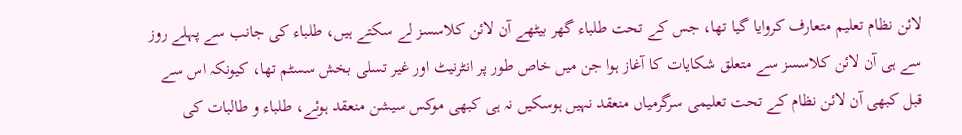لائن نظام تعلیم متعارف کروایا گیا تھا، جس کے تحت طلباء گھر بیٹھے آن لائن کلاسسز لے سکتے ہیں، طلباء کی جانب سے پہلے روز سے ہی آن لائن کلاسسز سے متعلق شکایات کا آغاز ہوا جن میں خاص طور پر انٹرنیٹ اور غیر تسلی بخش سسٹم تھا، کیونکہ اس سے قبل کبھی آن لائن نظام کے تحت تعلیمی سرگرمیاں منعقد نہیں ہوسکیں نہ ہی کبھی موکس سیشن منعقد ہوئے، طلباء و طالبات کی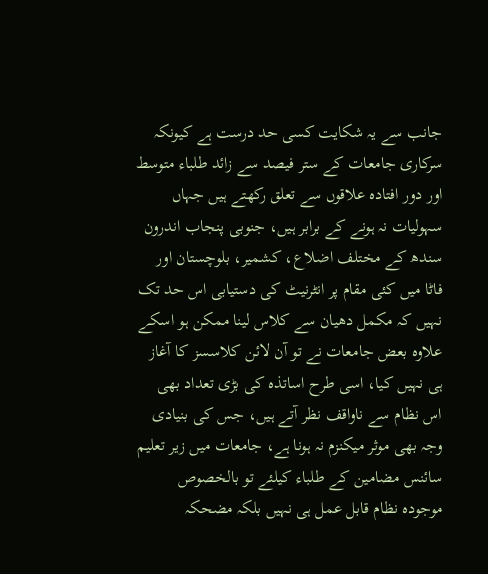جانب سے یہ شکایت کسی حد درست ہے کیونکہ سرکاری جامعات کے ستر فیصد سے زائد طلباء متوسط اور دور افتادہ علاقوں سے تعلق رکھتے ہیں جہاں سہولیات نہ ہونے کے برابر ہیں، جنوبی پنجاب اندرون سندھ کے مختلف اضلاع، کشمیر، بلوچستان اور فاٹا میں کئی مقام پر انٹرنیٹ کی دستیابی اس حد تک نہیں کہ مکمل دھیان سے کلاس لینا ممکن ہو اسکے علاوہ بعض جامعات نے تو آن لائن کلاسسز کا آغاز ہی نہیں کیا، اسی طرح اساتذہ کی بڑی تعداد بھی اس نظام سے ناواقف نظر آتے ہیں، جس کی بنیادی وجہ بھی موثر میکنزم نہ ہونا ہے، جامعات میں زیر تعلیم سائنس مضامین کے طلباء کیلئے تو بالخصوص موجودہ نظام قابل عمل ہی نہیں بلکہ مضحکہ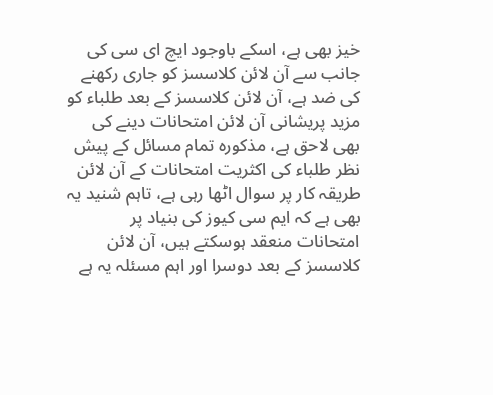خیز بھی ہے، اسکے باوجود ایچ ای سی کی جانب سے آن لائن کلاسسز کو جاری رکھنے کی ضد ہے، آن لائن کلاسسز کے بعد طلباء کو مزید پریشانی آن لائن امتحانات دینے کی بھی لاحق ہے، مذکورہ تمام مسائل کے پیش نظر طلباء کی اکثریت امتحانات کے آن لائن طریقہ کار پر سوال اٹھا رہی ہے، تاہم شنید یہ بھی ہے کہ ایم سی کیوز کی بنیاد پر امتحانات منعقد ہوسکتے ہیں، آن لائن کلاسسز کے بعد دوسرا اور اہم مسئلہ یہ ہے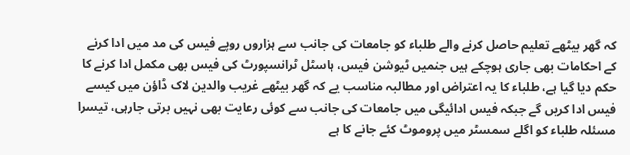کہ گھر بیٹھے تعلیم حاصل کرنے والے طلباء کو جامعات کی جانب سے ہزاروں روپے فیس کی مد میں ادا کرنے کے احکامات بھی جاری ہوچکے ہیں جنمیں ٹیوشن فیس، ہاسٹل ٹرانسپورٹ کی فیس بھی مکمل ادا کرنے کا حکم دیا گیا ہے، طلباء کا یہ اعتراض اور مطالبہ مناسب یے کہ گھر بیٹھے غریب والدین لاک ڈاؤن میں کیسے فیس ادا کریں گے جبکہ فیس ادائیگی میں جامعات کی جانب سے کوئی رعایت بھی نہیں برتی جارہی، تیسرا مسئلہ طلباء کو اگلے سمسٹر میں پروموٹ کئے جانے کا ہے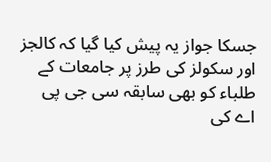جسکا جواز یہ پیش کیا گیا کہ کالجز اور سکولز کی طرز پر جامعات کے طلباء کو بھی سابقہ سی جی پی اے کی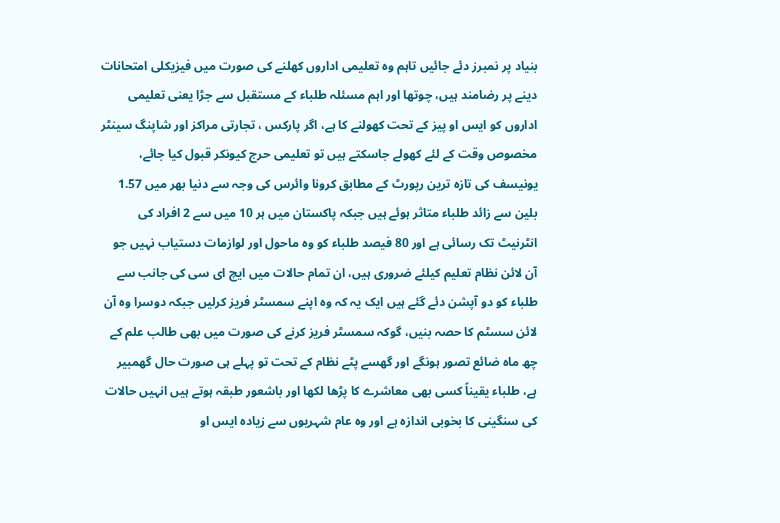بنیاد پر نمبرز دئے جائیں تاہم وہ تعلیمی اداروں کھلنے کی صورت میں فیزیکلی امتحانات دینے پر رضامند ہیں، چوتھا اور اہم مسئلہ طلباء کے مستقبل سے جڑا یعنی تعلیمی اداروں کو ایس او پیز کے تحت کھولنے کا ہے، اگر پارکس ، تجارتی مراکز اور شاپنگ سینٹر مخصوص وقت کے لئے کھولے جاسکتے ہیں تو تعلیمی حرج کیونکر قبول کیا جائے، یونیسف کی تازہ ترین رپورٹ کے مطابق کرونا وائرس کی وجہ سے دنیا بھر میں 1.57 بلین سے زائد طلباء متاثر ہوئے ہیں جبکہ پاکستان میں ہر 10 میں سے 2 افراد کی انٹرنیٹ تک رسائی ہے اور 80 فیصد طلباء کو وہ ماحول اور لوازمات دستیاب نہیں جو آن لائن نظام تعلیم کیلئے ضروری ہیں، ان تمام حالات میں ایچ ای سی کی جانب سے طلباء کو دو آپشن دئے گئے ہیں ایک یہ کہ وہ اپنے سمسٹر فریز کرلیں جبکہ دوسرا وہ آن لائن سسٹم کا حصہ بنیں، گوکہ سمسٹر فریز کرنے کی صورت میں بھی طالب علم کے چھ ماہ ضائع تصور ہونگے اور گھسے پٹے نظام کے تحت تو پہلے ہی صورت حال گھمبیر ہے، طلباء یقیناً کسی بھی معاشرے کا پڑھا لکھا اور باشعور طبقہ ہوتے ہیں انہیں حالات کی سنگینی کا بخوبی اندازہ ہے اور وہ عام شہریوں سے زیادہ ایس او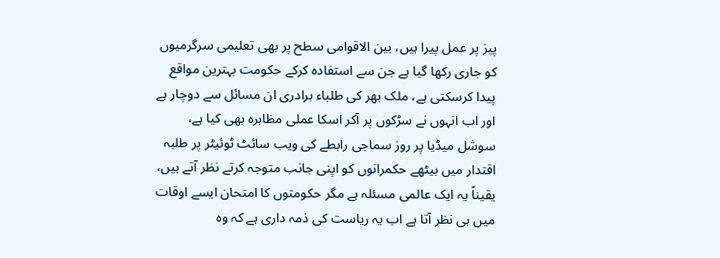پیز پر عمل پیرا ہیں، بین الاقوامی سطح پر بھی تعلیمی سرگرمیوں کو جاری رکھا گیا ہے جن سے استفادہ کرکے حکومت بہترین مواقع پیدا کرسکتی ہے، ملک بھر کی طلباء برادری ان مسائل سے دوچار ہے اور اب انہوں نے سڑکوں پر آکر اسکا عملی مظاہرہ بھی کیا ہے، سوشل میڈیا پر روز سماجی رابطے کی ویب سائٹ ٹوئیٹر پر طلبہ اقتدار میں بیٹھے حکمرانوں کو اپنی جانب متوجہ کرتے نظر آتے ہیں، یقیناً یہ ایک عالمی مسئلہ ہے مگر حکومتوں کا امتحان ایسے اوقات میں ہی نظر آتا ہے اب یہ ریاست کی ذمہ داری ہے کہ وہ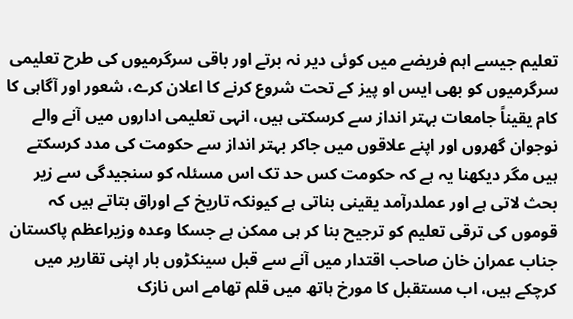تعلیم جیسے اہم فریضے میں کوئی دیر نہ برتے اور باقی سرگرمیوں کی طرح تعلیمی سرگرمیوں کو بھی ایس او پیز کے تحت شروع کرنے کا اعلان کرے، شعور اور آگاہی کا کام یقیناً جامعات بہتر انداز سے کرسکتی ہیں، انہی تعلیمی اداروں میں آنے والے نوجوان گھروں اور اپنے علاقوں میں جاکر بہتر انداز سے حکومت کی مدد کرسکتے ہیں مگر دیکھنا یہ ہے کہ حکومت کس حد تک اس مسئلہ کو سنجیدگی سے زیر بحث لاتی ہے اور عملدرآمد یقینی بناتی ہے کیونکہ تاریخ کے اوراق بتاتے ہیں کہ قوموں کی ترقی تعلیم کو ترجیح بنا کر ہی ممکن ہے جسکا وعدہ وزیراعظم پاکستان جناب عمران خان صاحب اقتدار میں آنے سے قبل سینکڑوں بار اپنی تقاریر میں کرچکے ہیں، اب مستقبل کا مورخ ہاتھ میں قلم تھامے اس نازک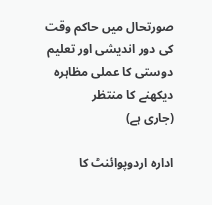صورتحال میں حاکم وقت کی دور اندیشی اور تعلیم دوستی کا عملی مظاہرہ دیکھنے کا منتظر
(جاری ہے)

ادارہ اردوپوائنٹ کا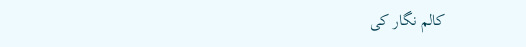کالم نگار کی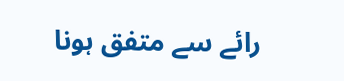رائے سے متفق ہونا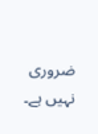ضروری نہیں ہے۔